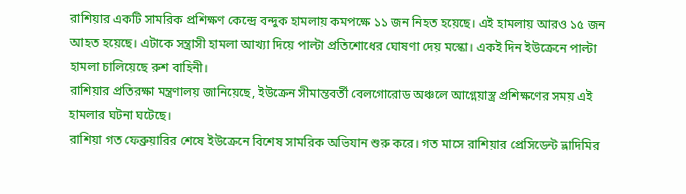রাশিয়ার একটি সামরিক প্রশিক্ষণ কেন্দ্রে বন্দুক হামলায় কমপক্ষে ১১ জন নিহত হয়েছে। এই হামলায় আরও ১৫ জন আহত হয়েছে। এটাকে সন্ত্রাসী হামলা আখ্যা দিয়ে পাল্টা প্রতিশোধের ঘোষণা দেয় মস্কো। একই দিন ইউক্রেনে পাল্টা হামলা চালিয়েছে রুশ বাহিনী।
রাশিয়ার প্রতিরক্ষা মন্ত্রণালয় জানিয়েছে, ইউক্রেন সীমান্তবর্তী বেলগোরোড অঞ্চলে আগ্নেয়াস্ত্র প্রশিক্ষণের সময় এই হামলার ঘটনা ঘটেছে।
রাশিয়া গত ফেব্রুয়ারির শেষে ইউক্রেনে বিশেষ সামরিক অভিযান শুরু করে। গত মাসে রাশিয়ার প্রেসিডেন্ট ভ্লাদিমির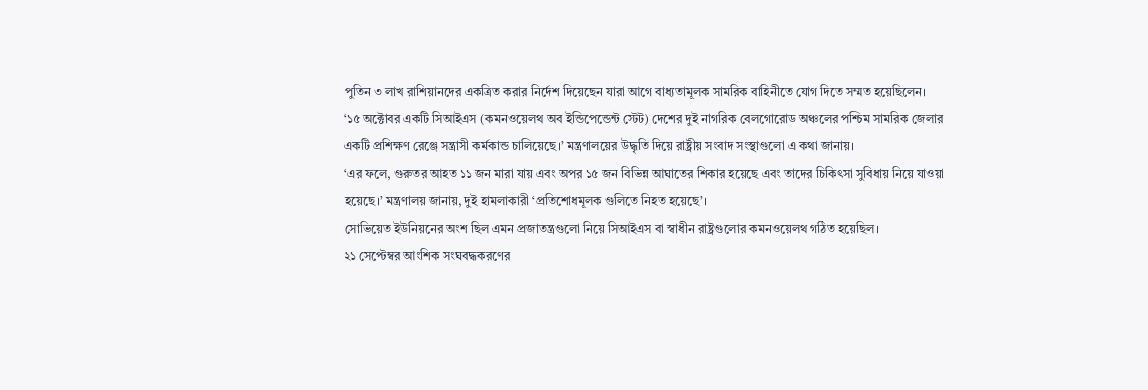পুতিন ৩ লাখ রাশিয়ানদের একত্রিত করার নির্দেশ দিয়েছেন যারা আগে বাধ্যতামূলক সামরিক বাহিনীতে যোগ দিতে সম্মত হয়েছিলেন।
‘১৫ অক্টোবর একটি সিআইএস (কমনওয়েলথ অব ইন্ডিপেন্ডেন্ট স্টেট) দেশের দুই নাগরিক বেলগোরোড অঞ্চলের পশ্চিম সামরিক জেলার একটি প্রশিক্ষণ রেঞ্জে সন্ত্রাসী কর্মকান্ড চালিয়েছে।’ মন্ত্রণালয়ের উদ্ধৃতি দিয়ে রাষ্ট্রীয় সংবাদ সংস্থাগুলো এ কথা জানায়।
‘এর ফলে, গুরুতর আহত ১১ জন মারা যায় এবং অপর ১৫ জন বিভিন্ন আঘাতের শিকার হয়েছে এবং তাদের চিকিৎসা সুবিধায় নিয়ে যাওয়া হয়েছে।’ মন্ত্রণালয় জানায়, দুই হামলাকারী ‘প্রতিশোধমূলক গুলিতে নিহত হয়েছে’।
সোভিয়েত ইউনিয়নের অংশ ছিল এমন প্রজাতন্ত্রগুলো নিয়ে সিআইএস বা স্বাধীন রাষ্ট্রগুলোর কমনওয়েলথ গঠিত হয়েছিল।
২১ সেপ্টেম্বর আংশিক সংঘবদ্ধকরণের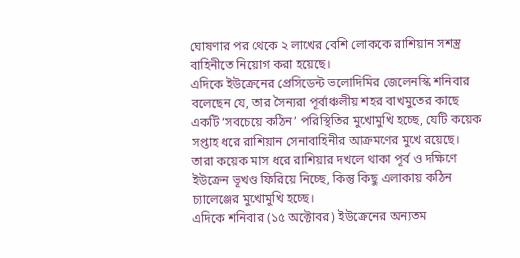ঘোষণার পর থেকে ২ লাখের বেশি লোককে রাশিয়ান সশস্ত্র বাহিনীতে নিয়োগ করা হয়েছে।
এদিকে ইউক্রেনের প্রেসিডেন্ট ভলোদিমির জেলেনস্কি শনিবার বলেছেন যে, তার সৈন্যরা পূর্বাঞ্চলীয় শহর বাখমুতের কাছে একটি ‘সবচেয়ে কঠিন’ পরিস্থিতির মুখোমুখি হচ্ছে, যেটি কয়েক সপ্তাহ ধরে রাশিয়ান সেনাবাহিনীর আক্রমণের মুখে রয়েছে।
তারা কয়েক মাস ধরে রাশিয়ার দখলে থাকা পূর্ব ও দক্ষিণে ইউক্রেন ভূখণ্ড ফিরিয়ে নিচ্ছে, কিন্তু কিছু এলাকায় কঠিন চ্যালেঞ্জের মুখোমুখি হচ্ছে।
এদিকে শনিবার (১৫ অক্টোবর) ইউক্রেনের অন্যতম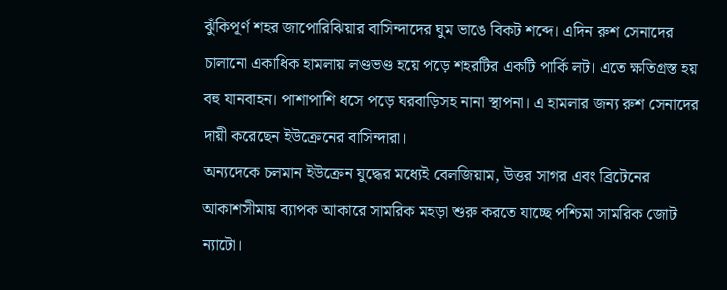ঝুঁকিপূর্ণ শহর জাপোরিঝিয়ার বাসিন্দাদের ঘুম ভাঙে বিকট শব্দে। এদিন রুশ সেনাদের চালানো একাধিক হামলায় লণ্ডভণ্ড হয়ে পড়ে শহরটির একটি পার্কি লট। এতে ক্ষতিগ্রস্ত হয় বহু যানবাহন। পাশাপাশি ধসে পড়ে ঘরবাড়িসহ নানা স্থাপনা। এ হামলার জন্য রুশ সেনাদের দায়ী করেছেন ইউক্রেনের বাসিন্দারা।
অন্যদেকে চলমান ইউক্রেন যুদ্ধের মধ্যেই বেলজিয়াম, উত্তর সাগর এবং ব্রিটেনের আকাশসীমায় ব্যাপক আকারে সামরিক মহড়া শুরু করতে যাচ্ছে পশ্চিমা সামরিক জোট ন্যাটো।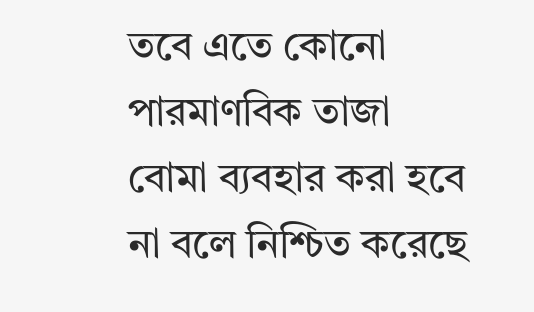তবে এতে কোনো পারমাণবিক তাজা বোমা ব্যবহার করা হবে না বলে নিশ্চিত করেছে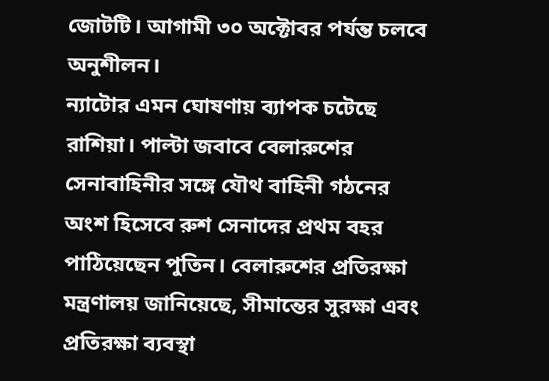জোটটি। আগামী ৩০ অক্টোবর পর্যন্ত চলবে অনুশীলন।
ন্যাটোর এমন ঘোষণায় ব্যাপক চটেছে রাশিয়া। পাল্টা জবাবে বেলারুশের সেনাবাহিনীর সঙ্গে যৌথ বাহিনী গঠনের অংশ হিসেবে রুশ সেনাদের প্রথম বহর পাঠিয়েছেন পুতিন। বেলারুশের প্রতিরক্ষা মন্ত্রণালয় জানিয়েছে, সীমান্তের সুরক্ষা এবং প্রতিরক্ষা ব্যবস্থা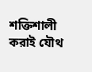শক্তিশালী করাই যৌথ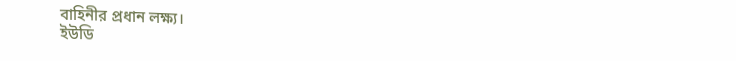বাহিনীর প্রধান লক্ষ্য।
ইউডি